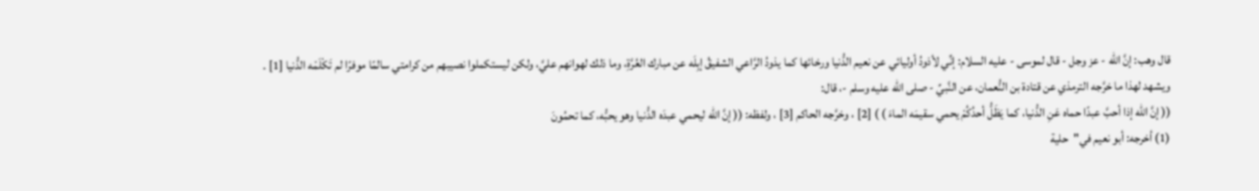قال وهب: إنَّ الله - عز وجل - قال لموسى - عليه السلام: إنِّي لأذودُ أوليائي عن نعيم الدُّنيا ورخائها كما يذودُ الرَّاعي الشفيقُ إبِلَه عن مبارك العُرَّةِ، وما ذلك لهوانهم عليَّ، ولكن ليستكملوا نصيبهم من كرامتي سالمًا موفرًا لم تَكْلَمْه الدُّنيا [1] .
ويشهد لهذا ما خرَّجه الترمذي عن قتادة بن النُّعمان، عن النَّبيِّ - صلى الله عليه وسلم -، قال:
(( إنَّ الله إذا أحبَّ عبدًا حماه عَنِ الدُّنيا، كما يَظَلُّ أحدُكُمْ يحمي سقيمَه الماءَ ) ) [2] ، وخرَّجه الحاكم [3] ، ولفظه: (( إنَّ الله ليحمي عبدَه الدُّنيا وهو يحبُّه، كما تحمُونَ
(1) أخرجه: أبو نعيم في"حلية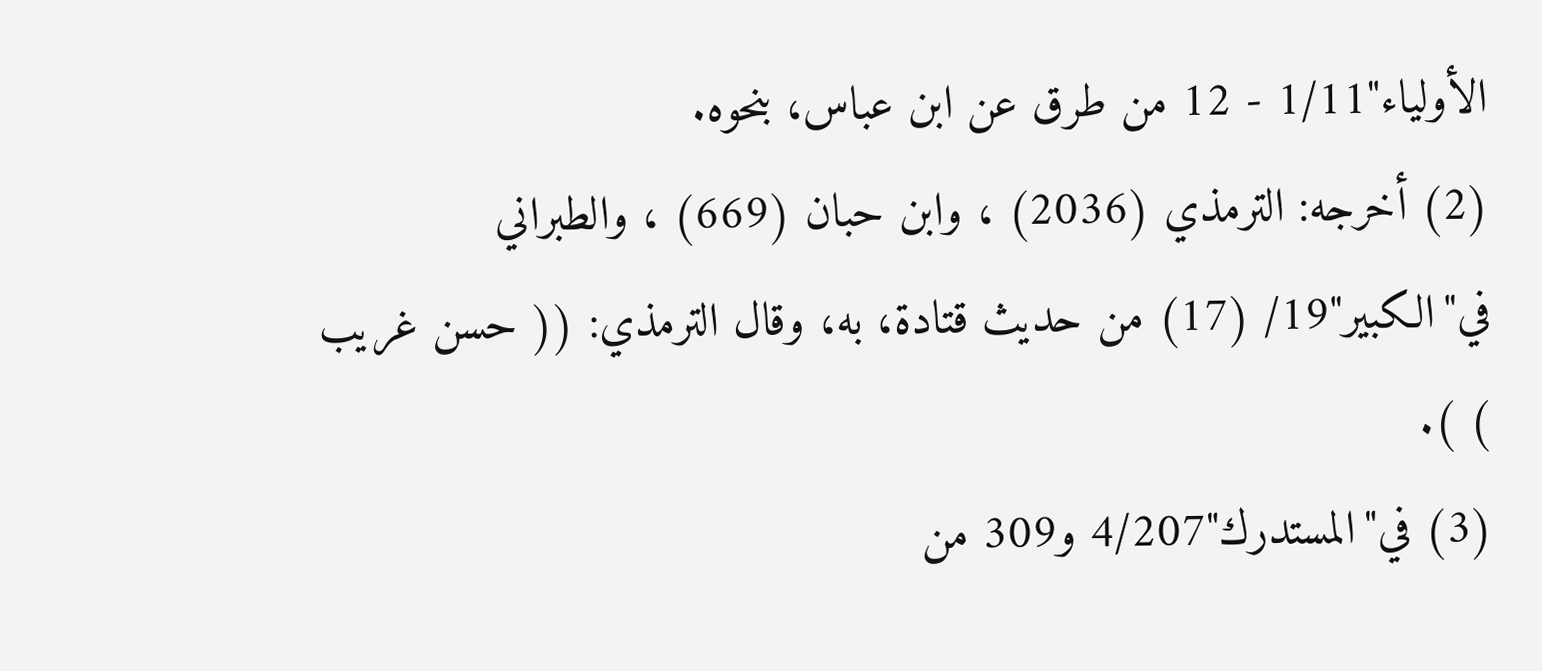الأولياء"1/11 - 12 من طرق عن ابن عباس، بنحوه.
(2) أخرجه: الترمذي (2036) ، وابن حبان (669) ، والطبراني في"الكبير"19/ (17) من حديث قتادة، به، وقال الترمذي: (( حسن غريب ) ).
(3) في"المستدرك"4/207 و309 من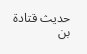حديث قتادة بن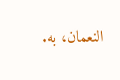النعمان، به.